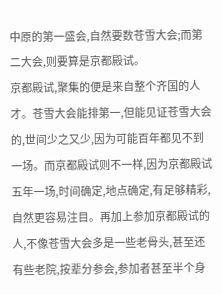中原的第一盛会,自然要数苍雪大会;而第二大会,则要算是京都殿试。
京都殿试,聚集的便是来自整个齐国的人才。苍雪大会能排第一,但能见证苍雪大会的,世间少之又少,因为可能百年都见不到一场。而京都殿试则不一样,因为京都殿试五年一场,时间确定,地点确定,有足够精彩,自然更容易注目。再加上参加京都殿试的人,不像苍雪大会多是一些老骨头,甚至还有些老院,按辈分参会,参加者甚至半个身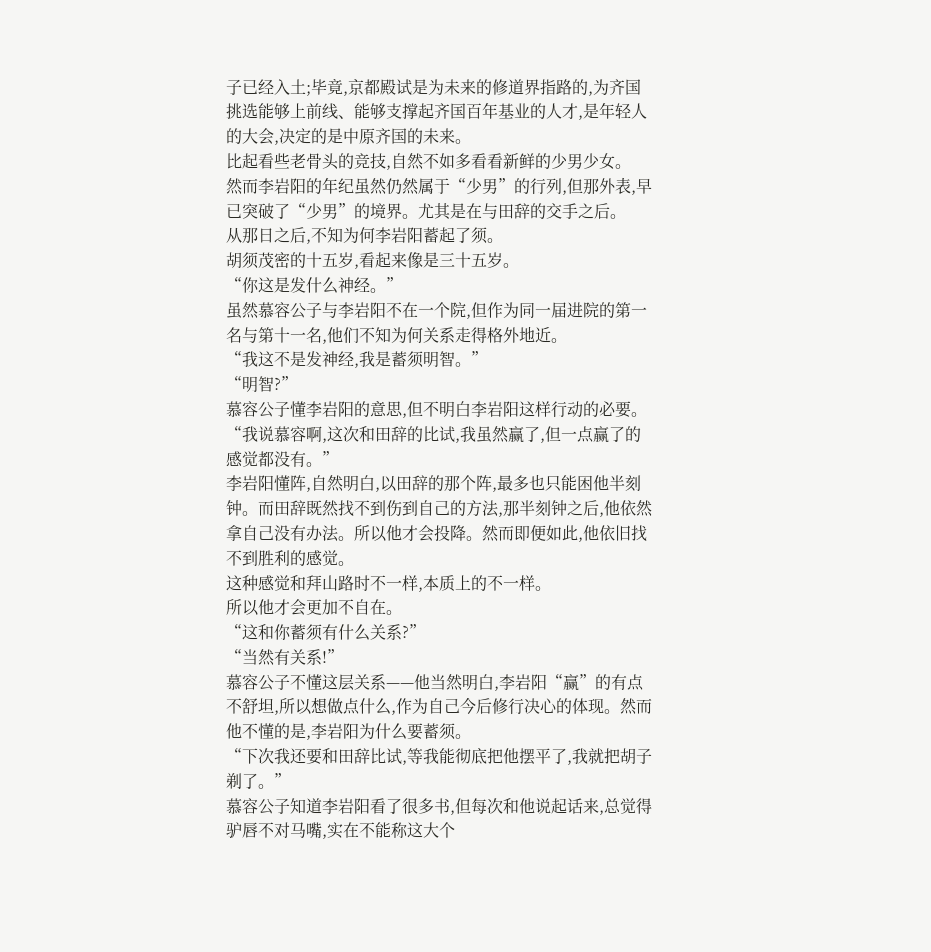子已经入土;毕竟,京都殿试是为未来的修道界指路的,为齐国挑选能够上前线、能够支撑起齐国百年基业的人才,是年轻人的大会,决定的是中原齐国的未来。
比起看些老骨头的竞技,自然不如多看看新鲜的少男少女。
然而李岩阳的年纪虽然仍然属于“少男”的行列,但那外表,早已突破了“少男”的境界。尤其是在与田辞的交手之后。
从那日之后,不知为何李岩阳蓄起了须。
胡须茂密的十五岁,看起来像是三十五岁。
“你这是发什么神经。”
虽然慕容公子与李岩阳不在一个院,但作为同一届进院的第一名与第十一名,他们不知为何关系走得格外地近。
“我这不是发神经,我是蓄须明智。”
“明智?”
慕容公子懂李岩阳的意思,但不明白李岩阳这样行动的必要。
“我说慕容啊,这次和田辞的比试,我虽然赢了,但一点赢了的感觉都没有。”
李岩阳懂阵,自然明白,以田辞的那个阵,最多也只能困他半刻钟。而田辞既然找不到伤到自己的方法,那半刻钟之后,他依然拿自己没有办法。所以他才会投降。然而即便如此,他依旧找不到胜利的感觉。
这种感觉和拜山路时不一样,本质上的不一样。
所以他才会更加不自在。
“这和你蓄须有什么关系?”
“当然有关系!”
慕容公子不懂这层关系——他当然明白,李岩阳“赢”的有点不舒坦,所以想做点什么,作为自己今后修行决心的体现。然而他不懂的是,李岩阳为什么要蓄须。
“下次我还要和田辞比试,等我能彻底把他摆平了,我就把胡子剃了。”
慕容公子知道李岩阳看了很多书,但每次和他说起话来,总觉得驴唇不对马嘴,实在不能称这大个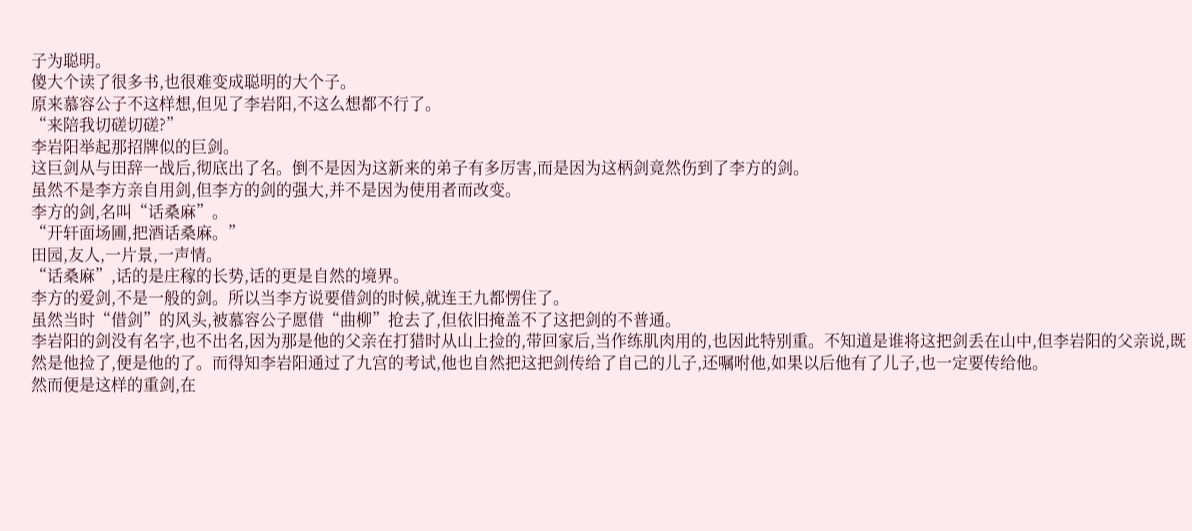子为聪明。
傻大个读了很多书,也很难变成聪明的大个子。
原来慕容公子不这样想,但见了李岩阳,不这么想都不行了。
“来陪我切磋切磋?”
李岩阳举起那招牌似的巨剑。
这巨剑从与田辞一战后,彻底出了名。倒不是因为这新来的弟子有多厉害,而是因为这柄剑竟然伤到了李方的剑。
虽然不是李方亲自用剑,但李方的剑的强大,并不是因为使用者而改变。
李方的剑,名叫“话桑麻”。
“开轩面场圃,把酒话桑麻。”
田园,友人,一片景,一声情。
“话桑麻”,话的是庄稼的长势,话的更是自然的境界。
李方的爱剑,不是一般的剑。所以当李方说要借剑的时候,就连王九都愣住了。
虽然当时“借剑”的风头,被慕容公子愿借“曲柳”抢去了,但依旧掩盖不了这把剑的不普通。
李岩阳的剑没有名字,也不出名,因为那是他的父亲在打猎时从山上捡的,带回家后,当作练肌肉用的,也因此特别重。不知道是谁将这把剑丢在山中,但李岩阳的父亲说,既然是他捡了,便是他的了。而得知李岩阳通过了九宫的考试,他也自然把这把剑传给了自己的儿子,还嘱咐他,如果以后他有了儿子,也一定要传给他。
然而便是这样的重剑,在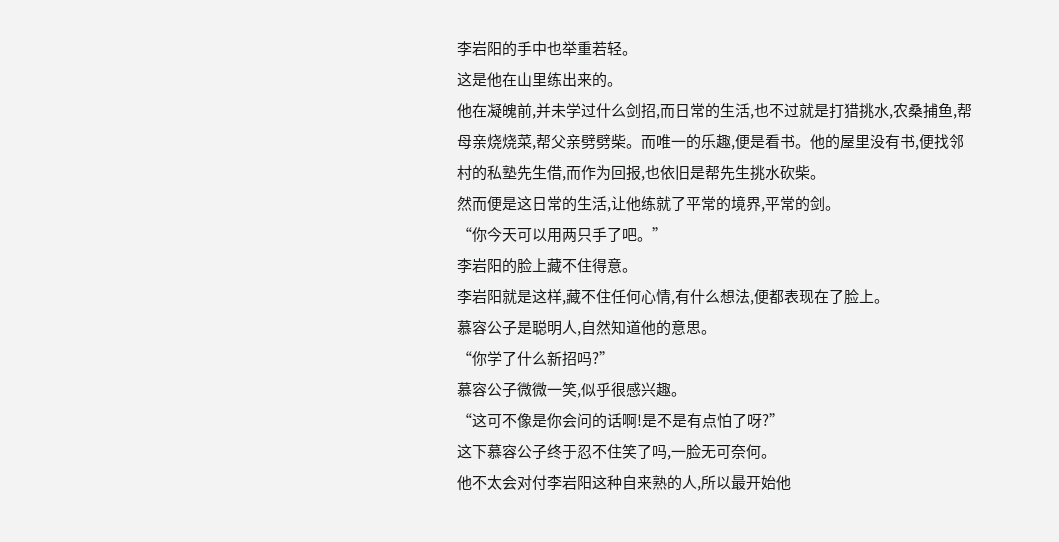李岩阳的手中也举重若轻。
这是他在山里练出来的。
他在凝魄前,并未学过什么剑招,而日常的生活,也不过就是打猎挑水,农桑捕鱼,帮母亲烧烧菜,帮父亲劈劈柴。而唯一的乐趣,便是看书。他的屋里没有书,便找邻村的私塾先生借,而作为回报,也依旧是帮先生挑水砍柴。
然而便是这日常的生活,让他练就了平常的境界,平常的剑。
“你今天可以用两只手了吧。”
李岩阳的脸上藏不住得意。
李岩阳就是这样,藏不住任何心情,有什么想法,便都表现在了脸上。
慕容公子是聪明人,自然知道他的意思。
“你学了什么新招吗?”
慕容公子微微一笑,似乎很感兴趣。
“这可不像是你会问的话啊!是不是有点怕了呀?”
这下慕容公子终于忍不住笑了吗,一脸无可奈何。
他不太会对付李岩阳这种自来熟的人,所以最开始他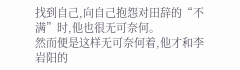找到自己,向自己抱怨对田辞的“不满”时,他也很无可奈何。
然而便是这样无可奈何着,他才和李岩阳的